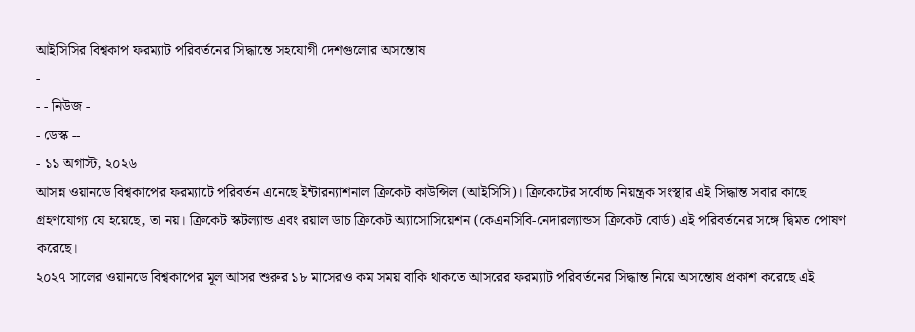আইসিসির বিশ্বকাপ ফরম্যাট পরিবর্তনের সিদ্ধান্তে সহযোগী দেশগুলোর অসন্তোষ
-
- - নিউজ -
- ডেস্ক --
- ১১ অগাস্ট, ২০২৬
আসন্ন ওয়ানডে বিশ্বকাপের ফরম্যাটে পরিবর্তন এনেছে ইন্টারন্যাশনাল ক্রিকেট কাউন্সিল (আইসিসি)। ক্রিকেটের সর্বোচ্চ নিয়ন্ত্রক সংস্থার এই সিদ্ধান্ত সবার কাছে গ্রহণযোগ্য যে হয়েছে, তা নয়। ক্রিকেট স্কটল্যান্ড এবং রয়াল ডাচ ক্রিকেট অ্যাসোসিয়েশন (কেএনসিবি-নেদারল্যান্ডস ক্রিকেট বোর্ড) এই পরিবর্তনের সঙ্গে দ্বিমত পোষণ করেছে।
২০২৭ সালের ওয়ানডে বিশ্বকাপের মূল আসর শুরুর ১৮ মাসেরও কম সময় বাকি থাকতে আসরের ফরম্যাট পরিবর্তনের সিদ্ধান্ত নিয়ে অসন্তোষ প্রকাশ করেছে এই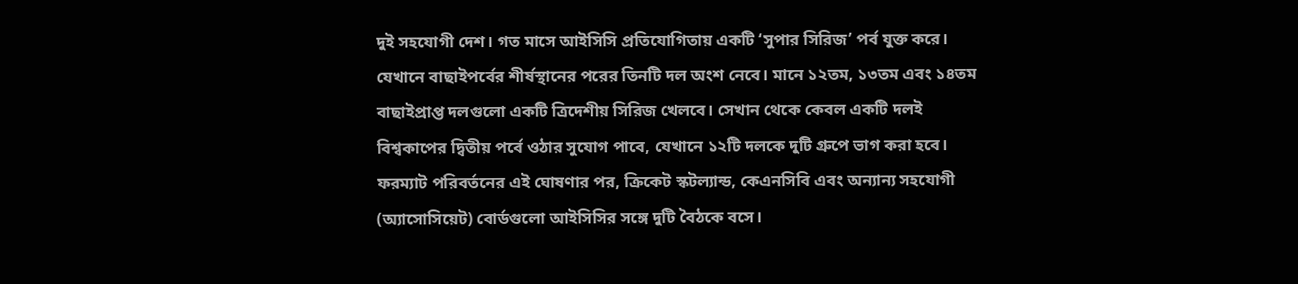দুই সহযোগী দেশ। গত মাসে আইসিসি প্রতিযোগিতায় একটি ‘সুপার সিরিজ’ পর্ব যুক্ত করে। যেখানে বাছাইপর্বের শীর্ষস্থানের পরের তিনটি দল অংশ নেবে। মানে ১২তম, ১৩তম এবং ১৪তম বাছাইপ্রাপ্ত দলগুলো একটি ত্রিদেশীয় সিরিজ খেলবে। সেখান থেকে কেবল একটি দলই বিশ্বকাপের দ্বিতীয় পর্বে ওঠার সুযোগ পাবে, যেখানে ১২টি দলকে দুটি গ্রুপে ভাগ করা হবে।
ফরম্যাট পরিবর্তনের এই ঘোষণার পর, ক্রিকেট স্কটল্যান্ড, কেএনসিবি এবং অন্যান্য সহযোগী (অ্যাসোসিয়েট) বোর্ডগুলো আইসিসির সঙ্গে দুটি বৈঠকে বসে।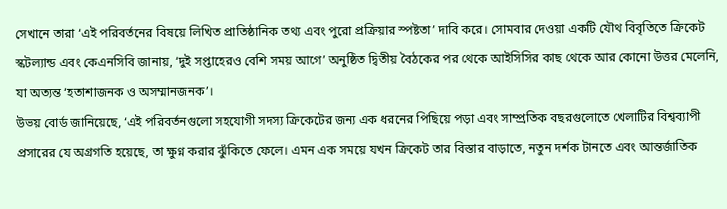সেখানে তারা ‘এই পরিবর্তনের বিষয়ে লিখিত প্রাতিষ্ঠানিক তথ্য এবং পুরো প্রক্রিয়ার স্পষ্টতা’ দাবি করে। সোমবার দেওয়া একটি যৌথ বিবৃতিতে ক্রিকেট স্কটল্যান্ড এবং কেএনসিবি জানায়, ‘দুই সপ্তাহেরও বেশি সময় আগে’ অনুষ্ঠিত দ্বিতীয় বৈঠকের পর থেকে আইসিসির কাছ থেকে আর কোনো উত্তর মেলেনি, যা অত্যন্ত ‘হতাশাজনক ও অসম্মানজনক’।
উভয় বোর্ড জানিয়েছে, ‘এই পরিবর্তনগুলো সহযোগী সদস্য ক্রিকেটের জন্য এক ধরনের পিছিয়ে পড়া এবং সাম্প্রতিক বছরগুলোতে খেলাটির বিশ্বব্যাপী প্রসারের যে অগ্রগতি হয়েছে, তা ক্ষুণ্ন করার ঝুঁকিতে ফেলে। এমন এক সময়ে যখন ক্রিকেট তার বিস্তার বাড়াতে, নতুন দর্শক টানতে এবং আন্তর্জাতিক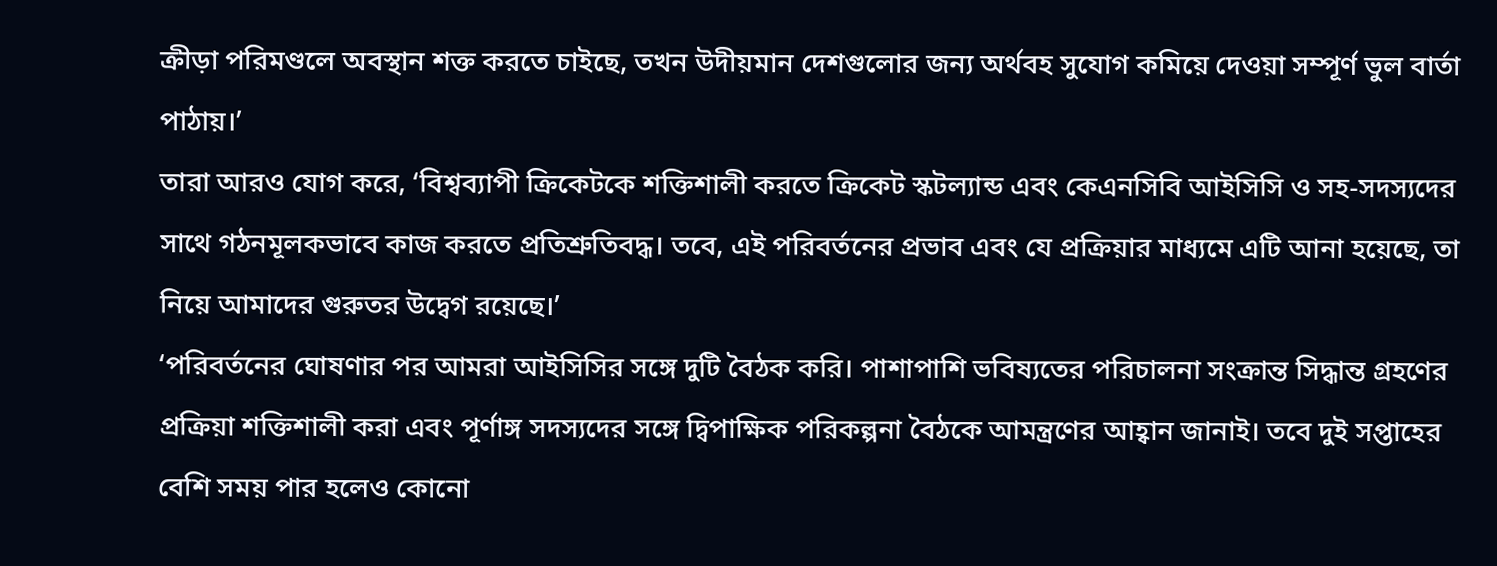ক্রীড়া পরিমণ্ডলে অবস্থান শক্ত করতে চাইছে, তখন উদীয়মান দেশগুলোর জন্য অর্থবহ সুযোগ কমিয়ে দেওয়া সম্পূর্ণ ভুল বার্তা পাঠায়।’
তারা আরও যোগ করে, ‘বিশ্বব্যাপী ক্রিকেটকে শক্তিশালী করতে ক্রিকেট স্কটল্যান্ড এবং কেএনসিবি আইসিসি ও সহ-সদস্যদের সাথে গঠনমূলকভাবে কাজ করতে প্রতিশ্রুতিবদ্ধ। তবে, এই পরিবর্তনের প্রভাব এবং যে প্রক্রিয়ার মাধ্যমে এটি আনা হয়েছে, তা নিয়ে আমাদের গুরুতর উদ্বেগ রয়েছে।’
‘পরিবর্তনের ঘোষণার পর আমরা আইসিসির সঙ্গে দুটি বৈঠক করি। পাশাপাশি ভবিষ্যতের পরিচালনা সংক্রান্ত সিদ্ধান্ত গ্রহণের প্রক্রিয়া শক্তিশালী করা এবং পূর্ণাঙ্গ সদস্যদের সঙ্গে দ্বিপাক্ষিক পরিকল্পনা বৈঠকে আমন্ত্রণের আহ্বান জানাই। তবে দুই সপ্তাহের বেশি সময় পার হলেও কোনো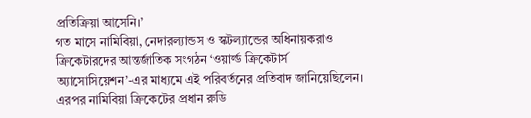প্রতিক্রিয়া আসেনি।’
গত মাসে নামিবিয়া, নেদারল্যান্ডস ও স্কটল্যান্ডের অধিনায়করাও ক্রিকেটারদের আন্তর্জাতিক সংগঠন ‘ওয়ার্ল্ড ক্রিকেটার্স অ্যাসোসিয়েশন’-এর মাধ্যমে এই পরিবর্তনের প্রতিবাদ জানিয়েছিলেন। এরপর নামিবিয়া ক্রিকেটের প্রধান রুডি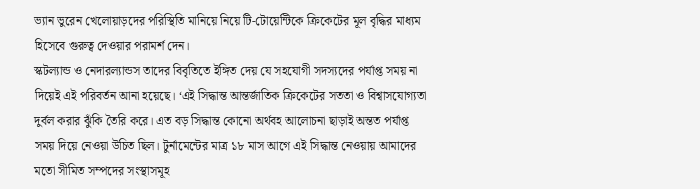ভ্যান ভুরেন খেলোয়াড়দের পরিস্থিতি মানিয়ে নিয়ে টি-টোয়েন্টিকে ক্রিকেটের মূল বৃদ্ধির মাধ্যম হিসেবে গুরুত্ব দেওয়ার পরামর্শ দেন।
স্কটল্যান্ড ও নেদারল্যান্ডস তাদের বিবৃতিতে ইঙ্গিত দেয় যে সহযোগী সদস্যদের পর্যাপ্ত সময় না দিয়েই এই পরিবর্তন আনা হয়েছে। ‘এই সিদ্ধান্ত আন্তর্জাতিক ক্রিকেটের সততা ও বিশ্বাসযোগ্যতা দুর্বল করার ঝুঁকি তৈরি করে। এত বড় সিদ্ধান্ত কোনো অর্থবহ আলোচনা ছাড়াই অন্তত পর্যাপ্ত সময় দিয়ে নেওয়া উচিত ছিল। টুর্নামেন্টের মাত্র ১৮ মাস আগে এই সিদ্ধান্ত নেওয়ায় আমাদের মতো সীমিত সম্পদের সংস্থাসমূহ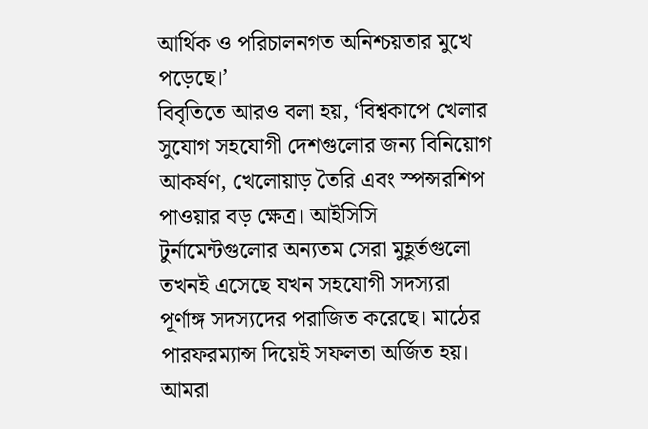আর্থিক ও পরিচালনগত অনিশ্চয়তার মুখে পড়েছে।’
বিবৃতিতে আরও বলা হয়, ‘বিশ্বকাপে খেলার সুযোগ সহযোগী দেশগুলোর জন্য বিনিয়োগ আকর্ষণ, খেলোয়াড় তৈরি এবং স্পন্সরশিপ পাওয়ার বড় ক্ষেত্র। আইসিসি টুর্নামেন্টগুলোর অন্যতম সেরা মুহূর্তগুলো তখনই এসেছে যখন সহযোগী সদস্যরা পূর্ণাঙ্গ সদস্যদের পরাজিত করেছে। মাঠের পারফরম্যান্স দিয়েই সফলতা অর্জিত হয়। আমরা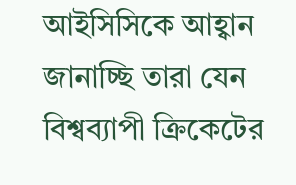আইসিসিকে আহ্বান জানাচ্ছি তারা যেন বিশ্বব্যাপী ক্রিকেটের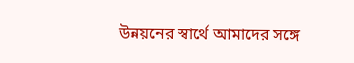উন্নয়নের স্বার্থে আমাদের সঙ্গে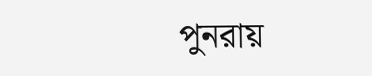পুনরায়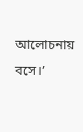আলোচনায় বসে।’